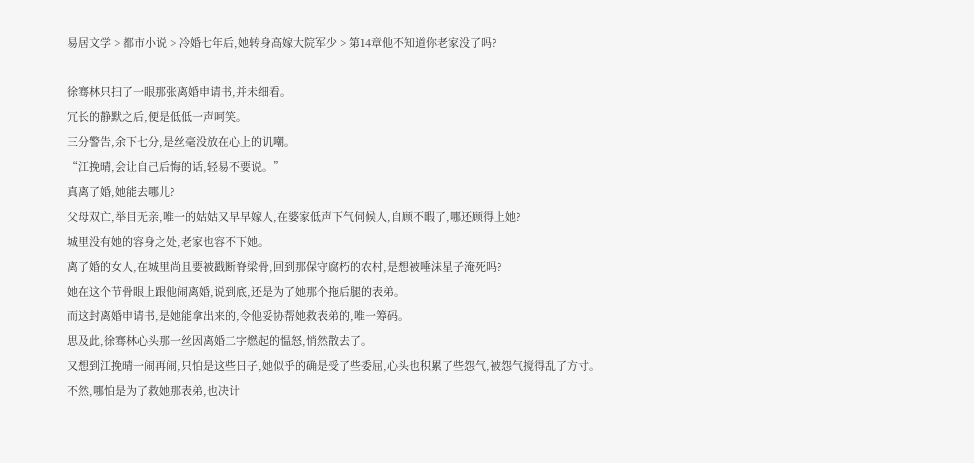易居文学 > 都市小说 > 冷婚七年后,她转身高嫁大院军少 > 第14章他不知道你老家没了吗?

徐骞林只扫了一眼那张离婚申请书,并未细看。
冗长的静默之后,便是低低一声呵笑。
三分警告,余下七分,是丝毫没放在心上的讥嘲。
“江挽晴,会让自己后悔的话,轻易不要说。”
真离了婚,她能去哪儿?
父母双亡,举目无亲,唯一的姑姑又早早嫁人,在婆家低声下气伺候人,自顾不暇了,哪还顾得上她?
城里没有她的容身之处,老家也容不下她。
离了婚的女人,在城里尚且要被戳断脊梁骨,回到那保守腐朽的农村,是想被唾沫星子淹死吗?
她在这个节骨眼上跟他闹离婚,说到底,还是为了她那个拖后腿的表弟。
而这封离婚申请书,是她能拿出来的,令他妥协帮她救表弟的,唯一筹码。
思及此,徐骞林心头那一丝因离婚二字燃起的愠怒,悄然散去了。
又想到江挽晴一闹再闹,只怕是这些日子,她似乎的确是受了些委屈,心头也积累了些怨气,被怨气搅得乱了方寸。
不然,哪怕是为了救她那表弟,也决计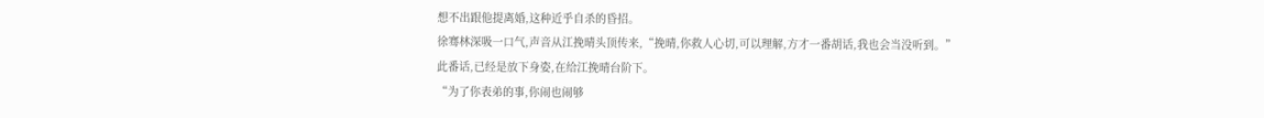想不出跟他提离婚,这种近乎自杀的昏招。
徐骞林深吸一口气,声音从江挽晴头顶传来,“挽晴,你救人心切,可以理解,方才一番胡话,我也会当没听到。”
此番话,已经是放下身姿,在给江挽晴台阶下。
“为了你表弟的事,你闹也闹够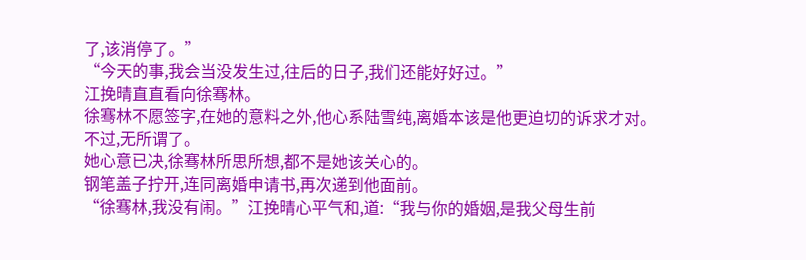了,该消停了。”
“今天的事,我会当没发生过,往后的日子,我们还能好好过。”
江挽晴直直看向徐骞林。
徐骞林不愿签字,在她的意料之外,他心系陆雪纯,离婚本该是他更迫切的诉求才对。
不过,无所谓了。
她心意已决,徐骞林所思所想,都不是她该关心的。
钢笔盖子拧开,连同离婚申请书,再次递到他面前。
“徐骞林,我没有闹。”江挽晴心平气和,道:“我与你的婚姻,是我父母生前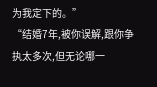为我定下的。”
“结婚7年,被你误解,跟你争执太多次,但无论哪一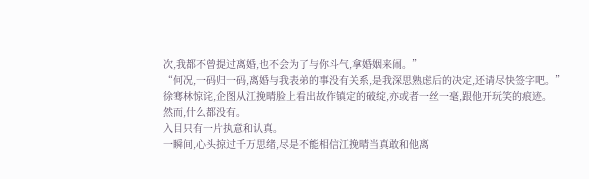次,我都不曾提过离婚,也不会为了与你斗气,拿婚姻来闹。”
“何况,一码归一码,离婚与我表弟的事没有关系,是我深思熟虑后的决定,还请尽快签字吧。”
徐骞林惊诧,企图从江挽晴脸上看出故作镇定的破绽,亦或者一丝一毫,跟他开玩笑的痕迹。
然而,什么都没有。
入目只有一片执意和认真。
一瞬间,心头掠过千万思绪,尽是不能相信江挽晴当真敢和他离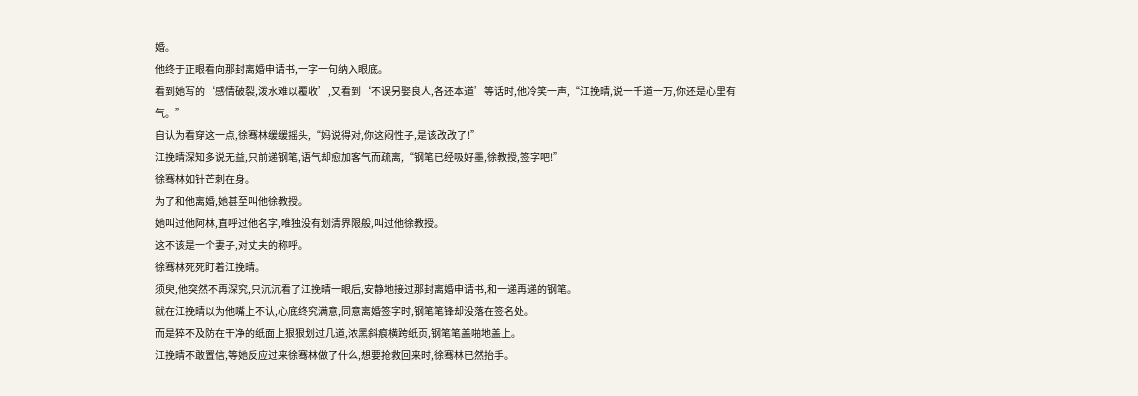婚。
他终于正眼看向那封离婚申请书,一字一句纳入眼底。
看到她写的‘感情破裂,泼水难以覆收’,又看到‘不误另娶良人,各还本道’等话时,他冷笑一声,“江挽晴,说一千道一万,你还是心里有气。”
自认为看穿这一点,徐骞林缓缓摇头,“妈说得对,你这闷性子,是该改改了!”
江挽晴深知多说无益,只前递钢笔,语气却愈加客气而疏离,“钢笔已经吸好墨,徐教授,签字吧!”
徐骞林如针芒刺在身。
为了和他离婚,她甚至叫他徐教授。
她叫过他阿林,直呼过他名字,唯独没有划清界限般,叫过他徐教授。
这不该是一个妻子,对丈夫的称呼。
徐骞林死死盯着江挽晴。
须臾,他突然不再深究,只沉沉看了江挽晴一眼后,安静地接过那封离婚申请书,和一递再递的钢笔。
就在江挽晴以为他嘴上不认,心底终究满意,同意离婚签字时,钢笔笔锋却没落在签名处。
而是猝不及防在干净的纸面上狠狠划过几道,浓黑斜痕横跨纸页,钢笔笔盖啪地盖上。
江挽晴不敢置信,等她反应过来徐骞林做了什么,想要抢救回来时,徐骞林已然抬手。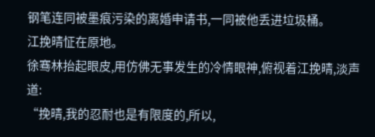钢笔连同被墨痕污染的离婚申请书,一同被他丢进垃圾桶。
江挽晴怔在原地。
徐骞林抬起眼皮,用仿佛无事发生的冷情眼神,俯视着江挽晴,淡声道:
“挽晴,我的忍耐也是有限度的,所以,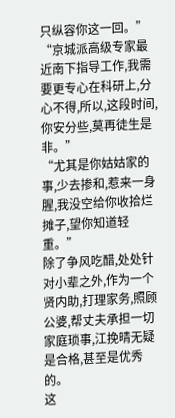只纵容你这一回。”
“京城派高级专家最近南下指导工作,我需要更专心在科研上,分心不得,所以,这段时间,你安分些,莫再徒生是非。”
“尤其是你姑姑家的事,少去掺和,惹来一身腥,我没空给你收拾烂摊子,望你知道轻重。”
除了争风吃醋,处处针对小辈之外,作为一个贤内助,打理家务,照顾公婆,帮丈夫承担一切家庭琐事,江挽晴无疑是合格,甚至是优秀的。
这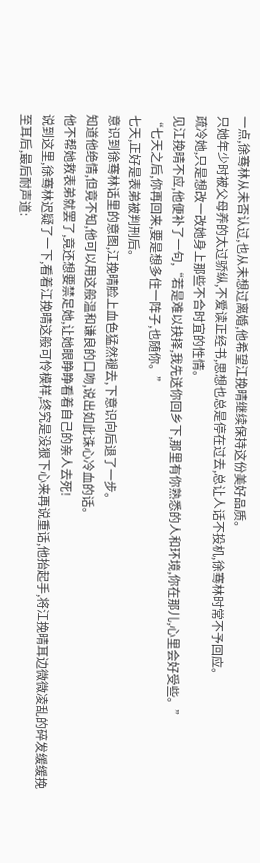一点,徐骞林从未否认过,也从未想过离婚,他希望江挽晴继续保持这份美好品质。
只她年少时被父母养的太过骄纵,不爱读正经书,思想也总是停在过去,总让人话不投机,徐骞林时常不予回应。
疏冷她,只是想改一改她身上那些不合时宜的性情。
见江挽晴不应,他便补了一句,“若是难以抉择,我先送你回乡下,那里有你熟悉的人和环境,你在那儿,心里会好受些。”
“七天之后,你再回来,要是想多住一阵子,也随你。”
七天,正好是表弟被判刑后。
意识到徐骞林话里的意图,江挽晴脸上血色猛然褪去,下意识向后退了一步。
知道他绝情,但竟不知,他可以用这般温和谦良的口吻,说出如此诛心冷血的话。
他不帮她救表弟就罢了,竟还想要禁足她,让她眼睁睁看着自己的亲人去死!
说到这里,徐骞林迟疑了一下,看着江挽晴这般可怜模样,终究是没狠下心来再说重话,他抬起手,将江挽晴耳边微微凌乱的碎发缓缓挽至耳后,最后耐声道: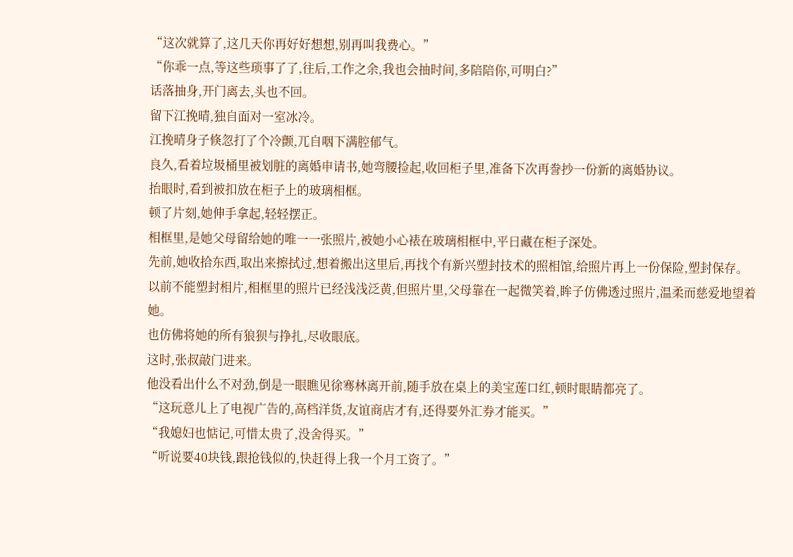“这次就算了,这几天你再好好想想,别再叫我费心。”
“你乖一点,等这些琐事了了,往后,工作之余,我也会抽时间,多陪陪你,可明白?”
话落抽身,开门离去,头也不回。
留下江挽晴,独自面对一室冰冷。
江挽晴身子倏忽打了个冷颤,兀自咽下满腔郁气。
良久,看着垃圾桶里被划脏的离婚申请书,她弯腰捡起,收回柜子里,准备下次再誊抄一份新的离婚协议。
抬眼时,看到被扣放在柜子上的玻璃相框。
顿了片刻,她伸手拿起,轻轻摆正。
相框里,是她父母留给她的唯一一张照片,被她小心裱在玻璃相框中,平日藏在柜子深处。
先前,她收拾东西,取出来擦拭过,想着搬出这里后,再找个有新兴塑封技术的照相馆,给照片再上一份保险,塑封保存。
以前不能塑封相片,相框里的照片已经浅浅泛黄,但照片里,父母靠在一起微笑着,眸子仿佛透过照片,温柔而慈爱地望着她。
也仿佛将她的所有狼狈与挣扎,尽收眼底。
这时,张叔敲门进来。
他没看出什么不对劲,倒是一眼瞧见徐骞林离开前,随手放在桌上的美宝莲口红,顿时眼睛都亮了。
“这玩意儿上了电视广告的,高档洋货,友谊商店才有,还得要外汇券才能买。”
“我媳妇也惦记,可惜太贵了,没舍得买。”
“听说要40块钱,跟抢钱似的,快赶得上我一个月工资了。”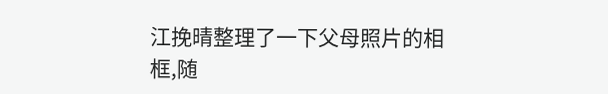江挽晴整理了一下父母照片的相框,随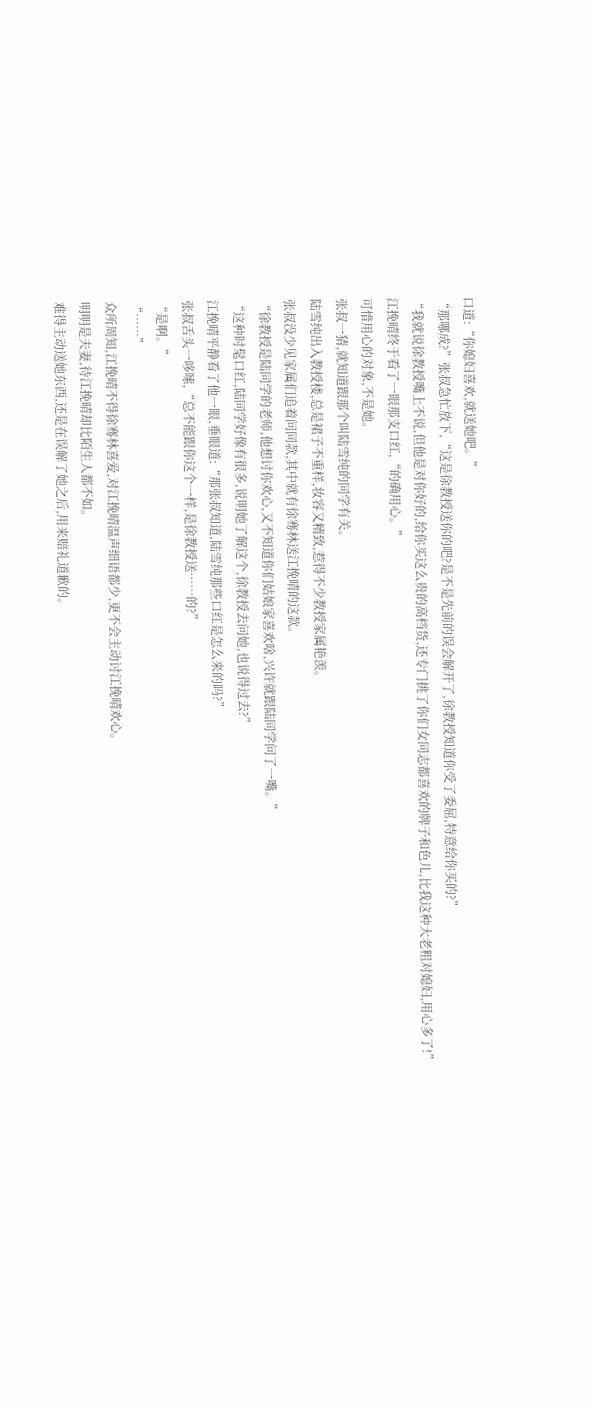口道:“你媳妇喜欢,就送她吧。”
“那哪成?”张叔急忙放下,“这是徐教授送你的吧?是不是先前的误会解开了,徐教授知道你受了委屈,特意给你买的?”
“我就说徐教授嘴上不说,但他是对你好的,给你买这么贵的高档货,还专门挑了你们女同志都喜欢的牌子和色儿,比我这种大老粗对媳妇,用心多了!”
江挽晴终于看了一眼那支口红,“的确用心。”
可惜用心的对象,不是她。
张叔一猜,就知道跟那个叫陆雪纯的同学有关。
陆雪纯出入教授楼,总是裙子不重样,妆容又精致,惹得不少教授家属艳羡。
张叔没少见家属们追着问同款,其中就有徐骞林送江挽晴的这款。
“徐教授是陆同学的老师,他想讨你欢心,又不知道你们姑娘家喜欢啥,兴许就跟陆同学问了一嘴。”
“这种时髦口红,陆同学好像有很多,说明她了解这个,徐教授去问她,也说得过去?”
江挽晴平静看了他一眼,垂眼道:“那张叔知道,陆雪纯那些口红是怎么来的吗?”
张叔舌头一哆嗦,“总不能跟你这个一样,是徐教授送……的?”
“是啊。”
“……”
众所周知,江挽晴不得徐骞林喜爱,对江挽晴温声细语都少,更不会主动讨江挽晴欢心。
明明是夫妻,待江挽晴却比陌生人都不如。
难得主动送她东西,还是在误解了她之后,用来赔礼道歉的。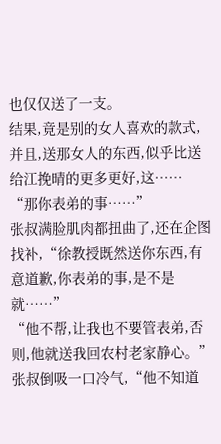也仅仅送了一支。
结果,竟是别的女人喜欢的款式,并且,送那女人的东西,似乎比送给江挽晴的更多更好,这……
“那你表弟的事……”
张叔满脸肌肉都扭曲了,还在企图找补,“徐教授既然送你东西,有意道歉,你表弟的事,是不是就……”
“他不帮,让我也不要管表弟,否则,他就送我回农村老家静心。”
张叔倒吸一口冷气,“他不知道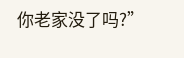你老家没了吗?”